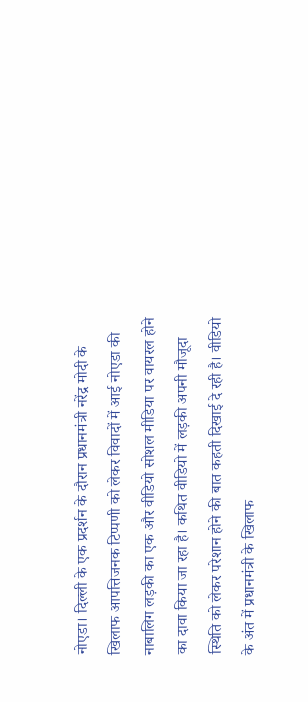नोएडा। दिल्ली के एक प्रदर्शन के दौरान प्रधानमंत्री नरेंद्र मोदी के खिलाफ आपत्तिजनक टिप्पणी को लेकर विवादों में आई नोएडा की नाबालिग लड़की का एक और वीडियो सोशल मीडिया पर वायरल होने का दावा किया जा रहा है। कथित वीडियो में लड़की अपनी मौजूदा स्थिति को लेकर परेशान होने की बात कहती दिखाई दे रही है। वीडियो के अंत में प्रधानमंत्री के खिलाफ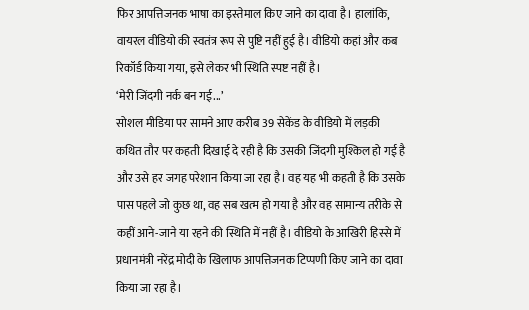फिर आपत्तिजनक भाषा का इस्तेमाल किए जाने का दावा है। हालांकि, वायरल वीडियो की स्वतंत्र रूप से पुष्टि नहीं हुई है। वीडियो कहां और कब रिकॉर्ड किया गया, इसे लेकर भी स्थिति स्पष्ट नहीं है।
‘मेरी जिंदगी नर्क बन गई...’
सोशल मीडिया पर सामने आए करीब 39 सेकेंड के वीडियो में लड़की कथित तौर पर कहती दिखाई दे रही है कि उसकी जिंदगी मुश्किल हो गई है और उसे हर जगह परेशान किया जा रहा है। वह यह भी कहती है कि उसके पास पहले जो कुछ था, वह सब खत्म हो गया है और वह सामान्य तरीके से कहीं आने-जाने या रहने की स्थिति में नहीं है। वीडियो के आखिरी हिस्से में प्रधानमंत्री नरेंद्र मोदी के खिलाफ आपत्तिजनक टिप्पणी किए जाने का दावा किया जा रहा है।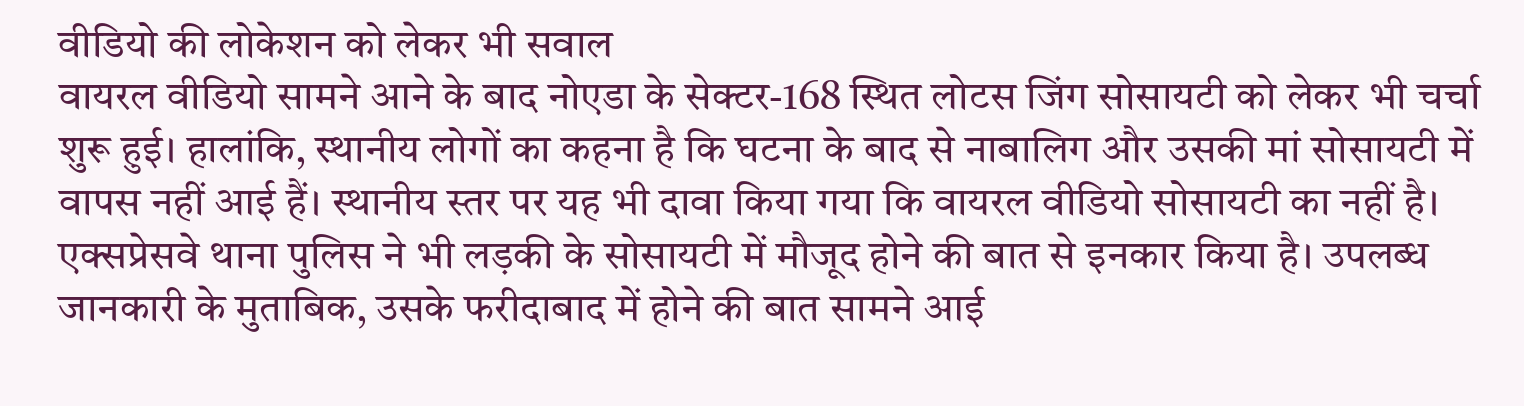वीडियो की लोकेशन को लेकर भी सवाल
वायरल वीडियो सामने आने के बाद नोएडा के सेक्टर-168 स्थित लोटस जिंग सोसायटी को लेकर भी चर्चा शुरू हुई। हालांकि, स्थानीय लोगों का कहना है कि घटना के बाद से नाबालिग और उसकी मां सोसायटी में वापस नहीं आई हैं। स्थानीय स्तर पर यह भी दावा किया गया कि वायरल वीडियो सोसायटी का नहीं है। एक्सप्रेसवे थाना पुलिस ने भी लड़की के सोसायटी में मौजूद होने की बात से इनकार किया है। उपलब्ध जानकारी के मुताबिक, उसके फरीदाबाद में होने की बात सामने आई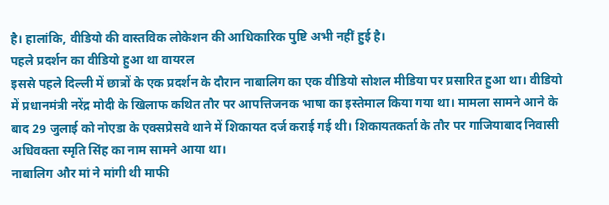है। हालांकि, वीडियो की वास्तविक लोकेशन की आधिकारिक पुष्टि अभी नहीं हुई है।
पहले प्रदर्शन का वीडियो हुआ था वायरल
इससे पहले दिल्ली में छात्रों के एक प्रदर्शन के दौरान नाबालिग का एक वीडियो सोशल मीडिया पर प्रसारित हुआ था। वीडियो में प्रधानमंत्री नरेंद्र मोदी के खिलाफ कथित तौर पर आपत्तिजनक भाषा का इस्तेमाल किया गया था। मामला सामने आने के बाद 29 जुलाई को नोएडा के एक्सप्रेसवे थाने में शिकायत दर्ज कराई गई थी। शिकायतकर्ता के तौर पर गाजियाबाद निवासी अधिवक्ता स्मृति सिंह का नाम सामने आया था।
नाबालिग और मां ने मांगी थी माफी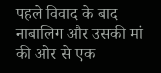पहले विवाद के बाद नाबालिग और उसकी मां की ओर से एक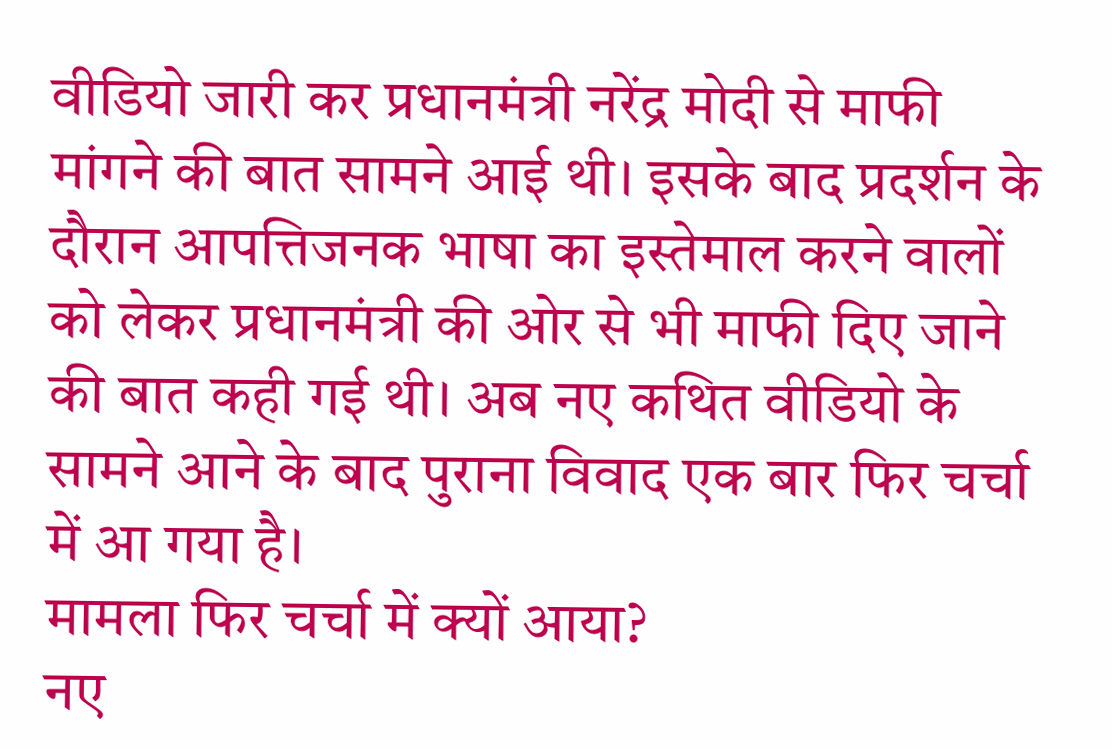वीडियो जारी कर प्रधानमंत्री नरेंद्र मोदी से माफी मांगने की बात सामने आई थी। इसके बाद प्रदर्शन के दौरान आपत्तिजनक भाषा का इस्तेमाल करने वालों को लेकर प्रधानमंत्री की ओर से भी माफी दिए जाने की बात कही गई थी। अब नए कथित वीडियो के सामने आने के बाद पुराना विवाद एक बार फिर चर्चा में आ गया है।
मामला फिर चर्चा में क्यों आया?
नए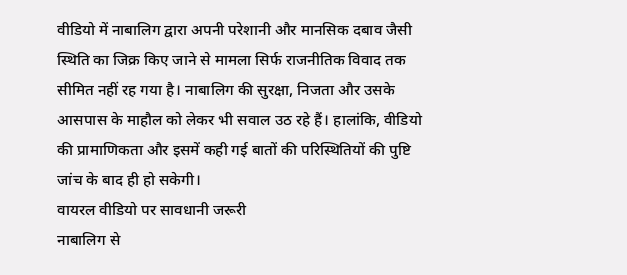वीडियो में नाबालिग द्वारा अपनी परेशानी और मानसिक दबाव जैसी स्थिति का जिक्र किए जाने से मामला सिर्फ राजनीतिक विवाद तक सीमित नहीं रह गया है। नाबालिग की सुरक्षा, निजता और उसके आसपास के माहौल को लेकर भी सवाल उठ रहे हैं। हालांकि, वीडियो की प्रामाणिकता और इसमें कही गई बातों की परिस्थितियों की पुष्टि जांच के बाद ही हो सकेगी।
वायरल वीडियो पर सावधानी जरूरी
नाबालिग से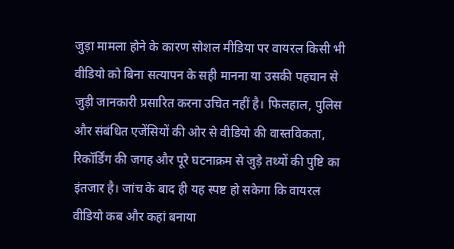जुड़ा मामला होने के कारण सोशल मीडिया पर वायरल किसी भी वीडियो को बिना सत्यापन के सही मानना या उसकी पहचान से जुड़ी जानकारी प्रसारित करना उचित नहीं है। फिलहाल, पुलिस और संबंधित एजेंसियों की ओर से वीडियो की वास्तविकता, रिकॉर्डिंग की जगह और पूरे घटनाक्रम से जुड़े तथ्यों की पुष्टि का इंतजार है। जांच के बाद ही यह स्पष्ट हो सकेगा कि वायरल वीडियो कब और कहां बनाया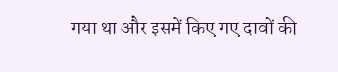गया था और इसमें किए गए दावों की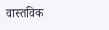वास्तविक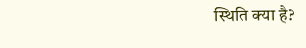स्थिति क्या है?